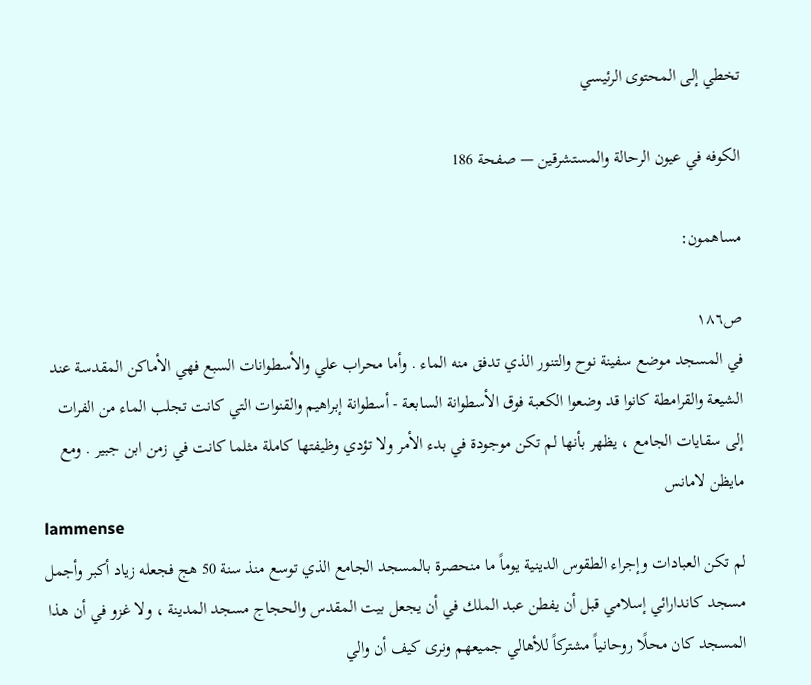تخطي إلى المحتوى الرئيسي

الكوفه في عيون الرحالة والمستشرقين — صفحة 186

مساهمون:

ص١٨٦
في المسجد موضع سفينة نوح والتنور الذي تدفق منه الماء . وأما محراب علي والأسطوانات السبع فهي الأماكن المقدسة عند الشيعة والقرامطة كانوا قد وضعوا الكعبة فوق الأسطوانة السابعة - أسطوانة إبراهيم والقنوات التي كانت تجلب الماء من الفرات إلى سقايات الجامع ، يظهر بأنها لم تكن موجودة في بدء الأمر ولا تؤدي وظيفتها كاملة مثلما كانت في زمن ابن جبير . ومع مايظن لامانس
lammense
لم تكن العبادات وإجراء الطقوس الدينية يوماً ما منحصرة بالمسجد الجامع الذي توسع منذ سنة 50 هج فجعله زياد أكبر وأجمل مسجد كاندارائي إسلامي قبل أن يفطن عبد الملك في أن يجعل بيت المقدس والحجاج مسجد المدينة ، ولا غزو في أن هذا المسجد كان محلًا روحانياً مشتركاً للأهالي جميعهم ونرى كيف أن والي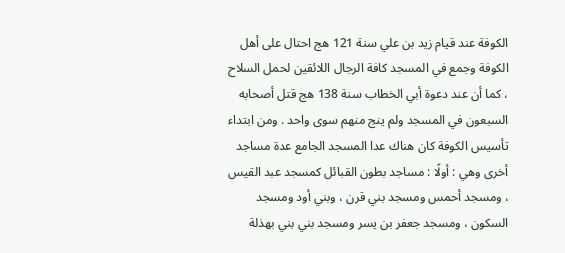الكوفة عند قيام زيد بن علي سنة 121 هج احتال على أهل الكوفة وجمع في المسجد كافة الرجال اللائقين لحمل السلاح ، كما أن عند دعوة أبي الخطاب سنة 138 هج قتل أصحابه السبعون في المسجد ولم ينج منهم سوى واحد . ومن ابتداء تأسيس الكوفة كان هناك عدا المسجد الجامع عدة مساجد أخرى وهي : أولًا : مساجد بطون القبائل كمسجد عبد القيس ، ومسجد أحمس ومسجد بني قرن ، وبني أود ومسجد السكون ، ومسجد جعفر بن يسر ومسجد بني بني بهذلة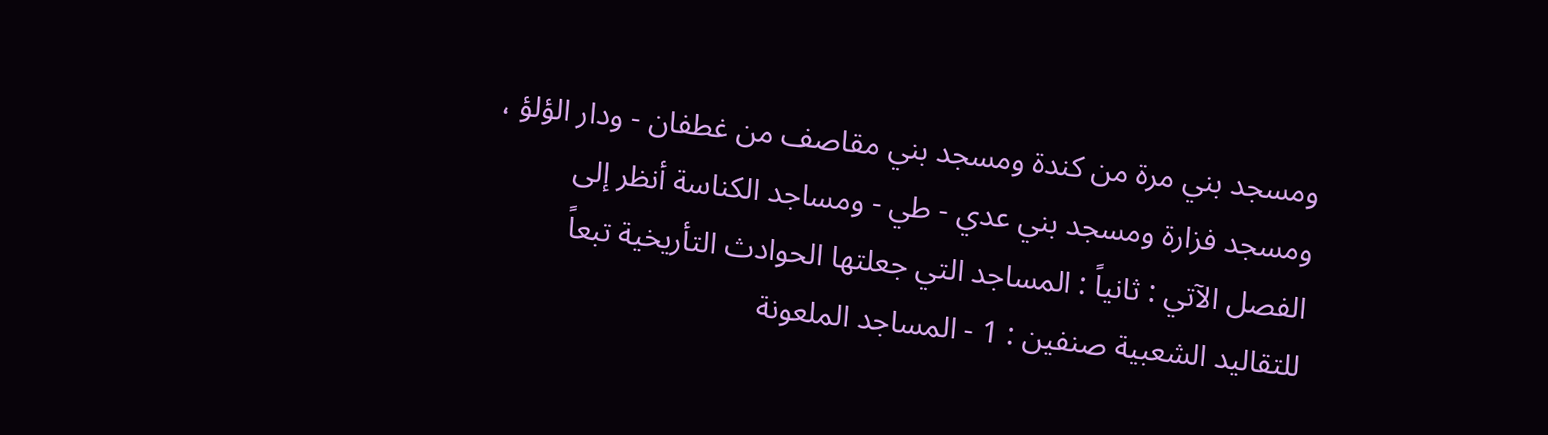ومسجد بني مرة من كندة ومسجد بني مقاصف من غطفان - ودار الؤلؤ ، ومسجد فزارة ومسجد بني عدي - طي - ومساجد الكناسة أنظر إلى الفصل الآتي : ثانياً : المساجد التي جعلتها الحوادث التأريخية تبعاً للتقاليد الشعبية صنفين : 1 - المساجد الملعونة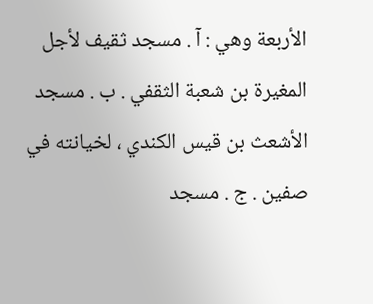الأربعة وهي : آ . مسجد ثقيف لأجل المغيرة بن شعبة الثقفي . ب . مسجد الأشعث بن قيس الكندي ، لخيانته في صفين . ج . مسجد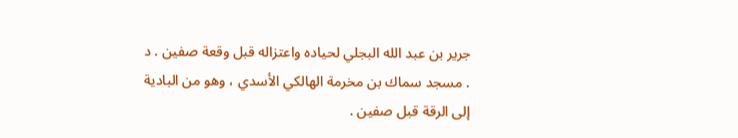جرير بن عبد الله البجلي لحياده واعتزاله قبل وقعة صفين . د . مسجد سماك بن مخرمة الهالكي الأسدي ، وهو من البادية إلى الرقة قبل صفين .